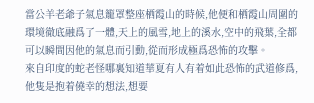當公羊老爺子氣息籠罩整座栖霞山的時候,他便和栖霞山周圍的環境徹底融爲了一體,天上的風雪,地上的溪水,空中的飛葉,全都可以瞬間因他的氣息而引動,從而形成極爲恐怖的攻擊。
來自印度的蛇老怪哪裏知道華夏有人有着如此恐怖的武道修爲,他隻是抱着僥幸的想法,想要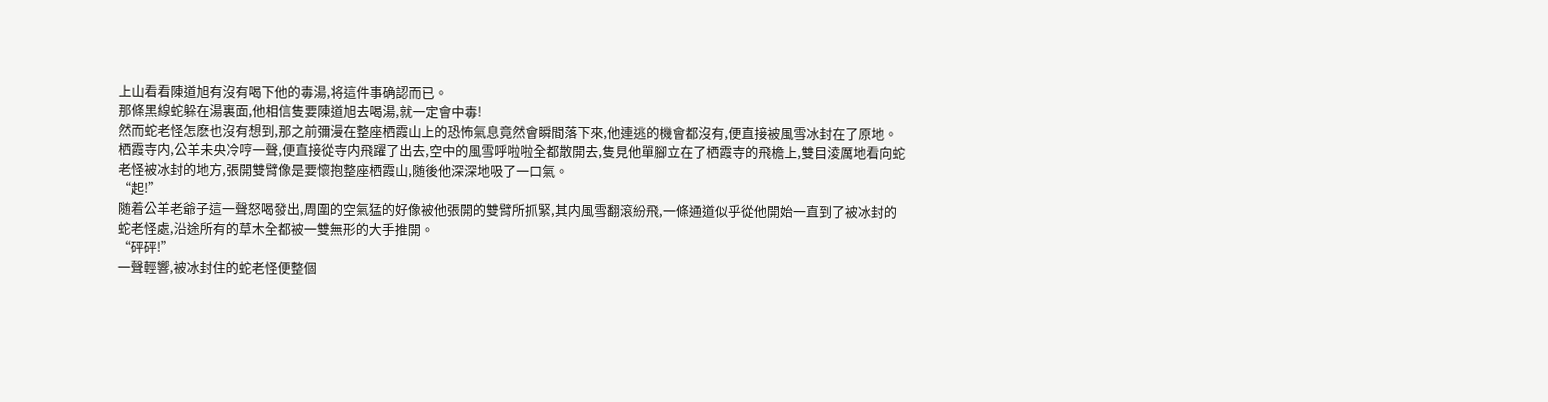上山看看陳道旭有沒有喝下他的毒湯,将這件事确認而已。
那條黑線蛇躲在湯裏面,他相信隻要陳道旭去喝湯,就一定會中毒!
然而蛇老怪怎麽也沒有想到,那之前彌漫在整座栖霞山上的恐怖氣息竟然會瞬間落下來,他連逃的機會都沒有,便直接被風雪冰封在了原地。
栖霞寺内,公羊未央冷哼一聲,便直接從寺内飛躍了出去,空中的風雪呼啦啦全都散開去,隻見他單腳立在了栖霞寺的飛檐上,雙目淩厲地看向蛇老怪被冰封的地方,張開雙臂像是要懷抱整座栖霞山,随後他深深地吸了一口氣。
“起!”
随着公羊老爺子這一聲怒喝發出,周圍的空氣猛的好像被他張開的雙臂所抓緊,其内風雪翻滾紛飛,一條通道似乎從他開始一直到了被冰封的蛇老怪處,沿途所有的草木全都被一雙無形的大手推開。
“砰砰!”
一聲輕響,被冰封住的蛇老怪便整個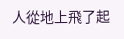人從地上飛了起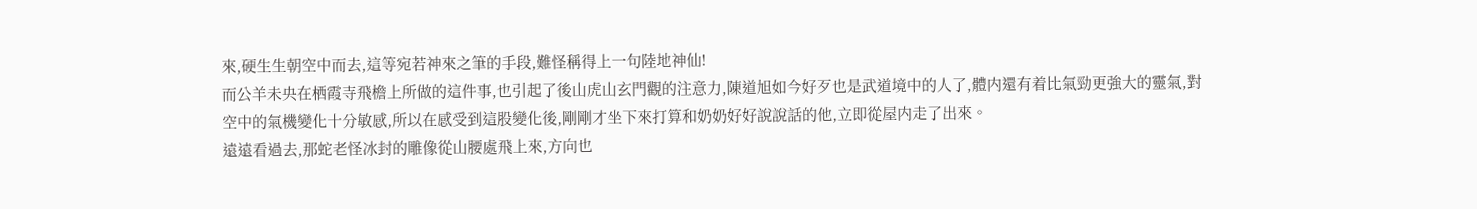來,硬生生朝空中而去,這等宛若神來之筆的手段,難怪稱得上一句陸地神仙!
而公羊未央在栖霞寺飛檐上所做的這件事,也引起了後山虎山玄門觀的注意力,陳道旭如今好歹也是武道境中的人了,體内還有着比氣勁更強大的靈氣,對空中的氣機變化十分敏感,所以在感受到這股變化後,剛剛才坐下來打算和奶奶好好說說話的他,立即從屋内走了出來。
遠遠看過去,那蛇老怪冰封的雕像從山腰處飛上來,方向也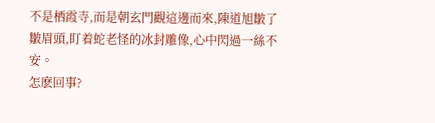不是栖霞寺,而是朝玄門觀這邊而來,陳道旭皺了皺眉頭,盯着蛇老怪的冰封雕像,心中閃過一絲不安。
怎麽回事?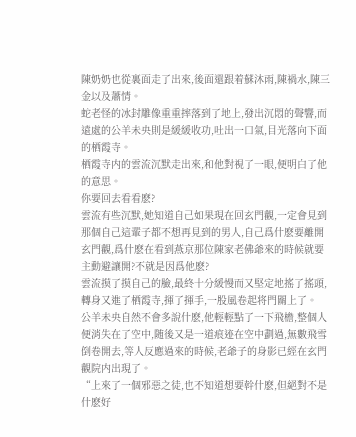陳奶奶也從裏面走了出來,後面還跟着蘇沐雨,陳禍水,陳三金以及蕭情。
蛇老怪的冰封雕像重重摔落到了地上,發出沉悶的聲響,而遠處的公羊未央則是緩緩收功,吐出一口氣,目光落向下面的栖霞寺。
栖霞寺内的雲流沉默走出來,和他對視了一眼,便明白了他的意思。
你要回去看看麽?
雲流有些沉默,她知道自己如果現在回玄門觀,一定會見到那個自己這輩子都不想再見到的男人,自己爲什麽要離開玄門觀,爲什麽在看到燕京那位陳家老佛爺來的時候就要主動避讓開?不就是因爲他麽?
雲流摸了摸自己的臉,最終十分緩慢而又堅定地搖了搖頭,轉身又進了栖霞寺,揮了揮手,一股風卷起将門關上了。
公羊未央自然不會多說什麽,他輕輕點了一下飛檐,整個人便消失在了空中,随後又是一道痕迹在空中劃過,無數飛雪倒卷開去,等人反應過來的時候,老爺子的身影已經在玄門觀院内出現了。
“上來了一個邪惡之徒,也不知道想要幹什麽,但絕對不是什麽好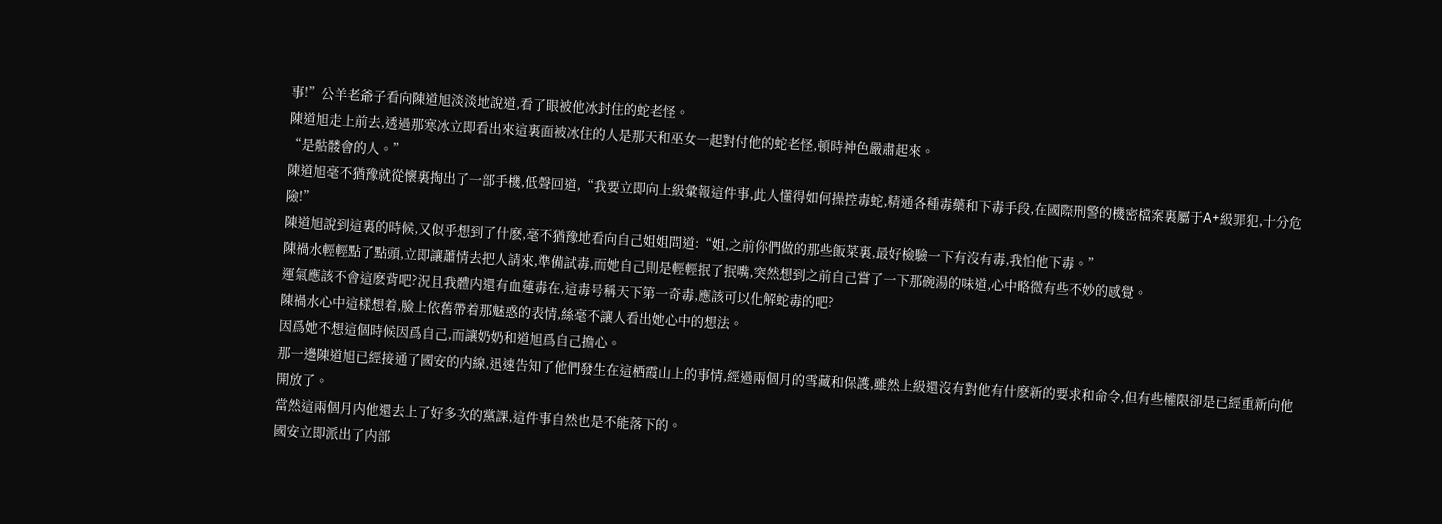事!”公羊老爺子看向陳道旭淡淡地說道,看了眼被他冰封住的蛇老怪。
陳道旭走上前去,透過那寒冰立即看出來這裏面被冰住的人是那天和巫女一起對付他的蛇老怪,頓時神色嚴肅起來。
“是骷髅會的人。”
陳道旭毫不猶豫就從懷裏掏出了一部手機,低聲回道,“我要立即向上級彙報這件事,此人懂得如何操控毒蛇,精通各種毒藥和下毒手段,在國際刑警的機密檔案裏屬于A+級罪犯,十分危險!”
陳道旭說到這裏的時候,又似乎想到了什麽,毫不猶豫地看向自己姐姐問道:“姐,之前你們做的那些飯菜裏,最好檢驗一下有沒有毒,我怕他下毒。”
陳禍水輕輕點了點頭,立即讓蕭情去把人請來,準備試毒,而她自己則是輕輕抿了抿嘴,突然想到之前自己嘗了一下那碗湯的味道,心中略微有些不妙的感覺。
運氣應該不會這麽背吧?況且我體内還有血蓮毒在,這毒号稱天下第一奇毒,應該可以化解蛇毒的吧?
陳禍水心中這樣想着,臉上依舊帶着那魅惑的表情,絲毫不讓人看出她心中的想法。
因爲她不想這個時候因爲自己,而讓奶奶和道旭爲自己擔心。
那一邊陳道旭已經接通了國安的内線,迅速告知了他們發生在這栖霞山上的事情,經過兩個月的雪藏和保護,雖然上級還沒有對他有什麽新的要求和命令,但有些權限卻是已經重新向他開放了。
當然這兩個月内他還去上了好多次的黨課,這件事自然也是不能落下的。
國安立即派出了内部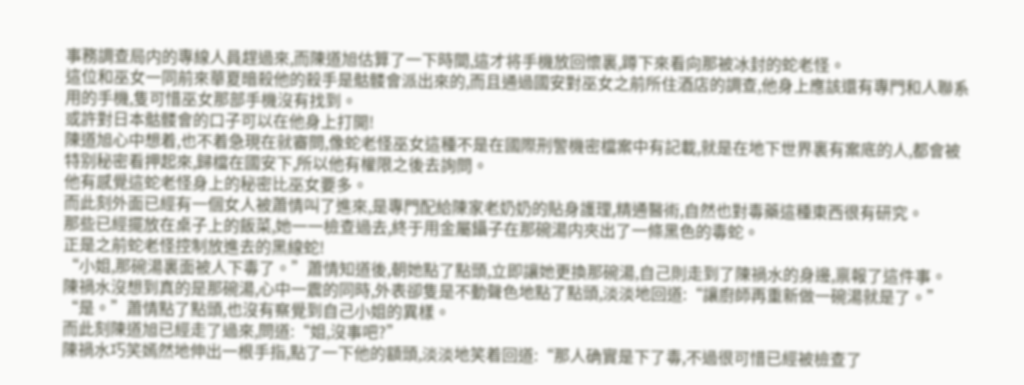事務調查局内的專線人員趕過來,而陳道旭估算了一下時間,這才将手機放回懷裏,蹲下來看向那被冰封的蛇老怪。
這位和巫女一同前來華夏暗殺他的殺手是骷髅會派出來的,而且通過國安對巫女之前所住酒店的調查,他身上應該還有專門和人聯系用的手機,隻可惜巫女那部手機沒有找到。
或許對日本骷髅會的口子可以在他身上打開!
陳道旭心中想着,也不着急現在就審問,像蛇老怪巫女這種不是在國際刑警機密檔案中有記載,就是在地下世界裏有案底的人,都會被特别秘密看押起來,歸檔在國安下,所以他有權限之後去詢問。
他有感覺這蛇老怪身上的秘密比巫女要多。
而此刻外面已經有一個女人被蕭情叫了進來,是專門配給陳家老奶奶的貼身護理,精通醫術,自然也對毒藥這種東西很有研究。
那些已經擺放在桌子上的飯菜,她一一檢查過去,終于用金屬鑷子在那碗湯内夾出了一條黑色的毒蛇。
正是之前蛇老怪控制放進去的黑線蛇!
“小姐,那碗湯裏面被人下毒了。”蕭情知道後,朝她點了點頭,立即讓她更換那碗湯,自己則走到了陳禍水的身邊,禀報了這件事。
陳禍水沒想到真的是那碗湯,心中一震的同時,外表卻隻是不動聲色地點了點頭,淡淡地回道:“讓廚師再重新做一碗湯就是了。”
“是。”蕭情點了點頭,也沒有察覺到自己小姐的異樣。
而此刻陳道旭已經走了過來,問道:“姐,沒事吧?”
陳禍水巧笑嫣然地伸出一根手指,點了一下他的額頭,淡淡地笑着回道:“那人确實是下了毒,不過很可惜已經被檢查了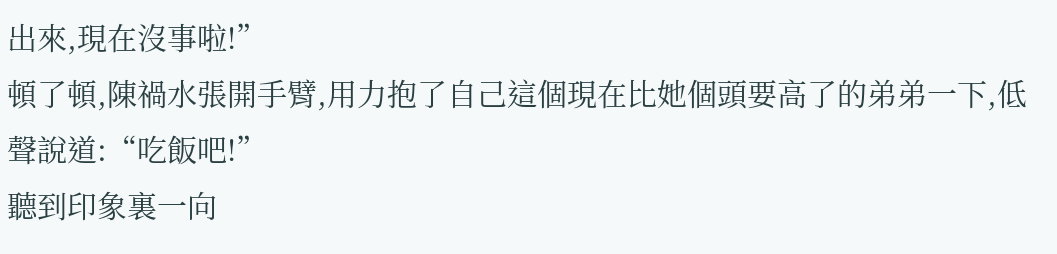出來,現在沒事啦!”
頓了頓,陳禍水張開手臂,用力抱了自己這個現在比她個頭要高了的弟弟一下,低聲說道:“吃飯吧!”
聽到印象裏一向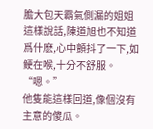膽大包天霸氣側漏的姐姐這樣說話,陳道旭也不知道爲什麽,心中顫抖了一下,如鲠在喉,十分不舒服。
“嗯。”
他隻能這樣回道,像個沒有主意的傻瓜。